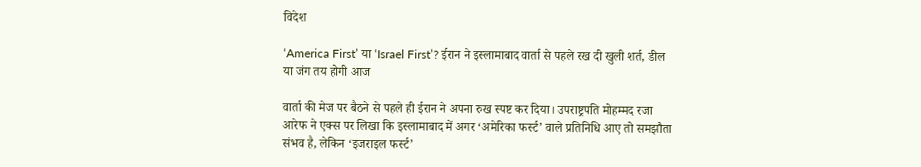विदेश

‘America First’ या ‘Israel First’? ईरान ने इस्लामाबाद वार्ता से पहले रख दी खुली शर्त, डील या जंग तय होगी आज

वार्ता की मेज पर बैठने से पहले ही ईरान ने अपना रुख स्पष्ट कर दिया। उपराष्ट्रपति मोहम्मद रजा आरेफ ने एक्स पर लिखा कि इस्लामाबाद में अगर ‘अमेरिका फर्स्ट’ वाले प्रतिनिधि आए तो समझौता संभव है, लेकिन ‘इजराइल फर्स्ट’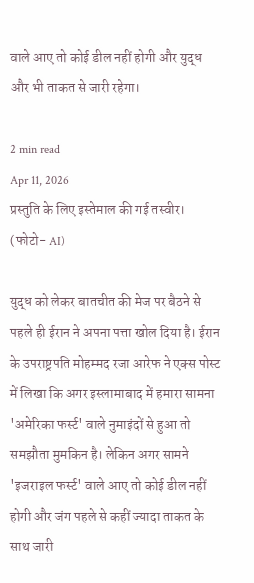वाले आए तो कोई डील नहीं होगी और युद्ध और भी ताकत से जारी रहेगा।

2 min read
Apr 11, 2026
प्रस्तुति के लिए इस्तेमाल की गई तस्वीर। (फोटो- AI)

युद्ध को लेकर बातचीत की मेज पर बैठने से पहले ही ईरान ने अपना पत्ता खोल दिया है। ईरान के उपराष्ट्रपति मोहम्मद रजा आरेफ ने एक्स पोस्ट में लिखा कि अगर इस्लामाबाद में हमारा सामना 'अमेरिका फर्स्ट' वाले नुमाइंदों से हुआ तो समझौता मुमकिन है। लेकिन अगर सामने 'इजराइल फर्स्ट' वाले आए तो कोई डील नहीं होगी और जंग पहले से कहीं ज्यादा ताकत के साथ जारी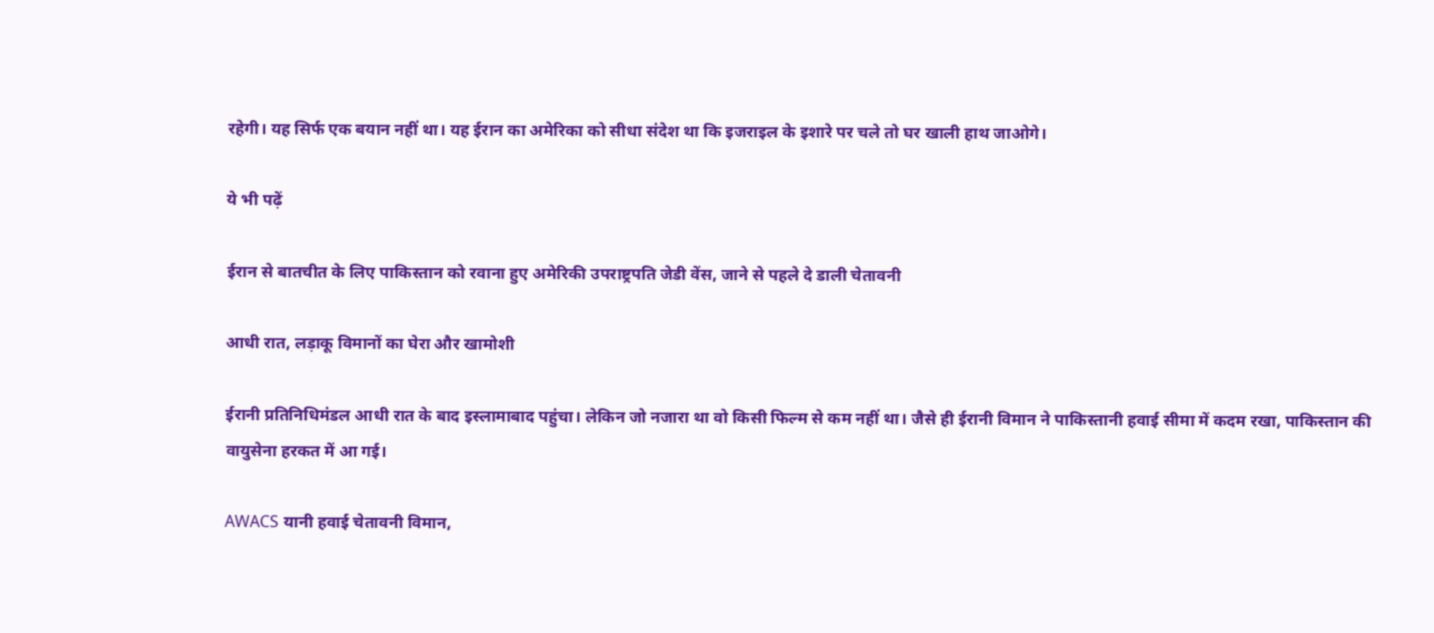रहेगी। यह सिर्फ एक बयान नहीं था। यह ईरान का अमेरिका को सीधा संदेश था कि इजराइल के इशारे पर चले तो घर खाली हाथ जाओगे।

ये भी पढ़ें

ईरान से बातचीत के लिए पाकिस्तान को रवाना हुए अमेरिकी उपराष्ट्रपति जेडी वेंस, जाने से पहले दे डाली चेतावनी

आधी रात, लड़ाकू विमानों का घेरा और खामोशी

ईरानी प्रतिनिधिमंडल आधी रात के बाद इस्लामाबाद पहुंचा। लेकिन जो नजारा था वो किसी फिल्म से कम नहीं था। जैसे ही ईरानी विमान ने पाकिस्तानी हवाई सीमा में कदम रखा, पाकिस्तान की वायुसेना हरकत में आ गई।

AWACS यानी हवाई चेतावनी विमान,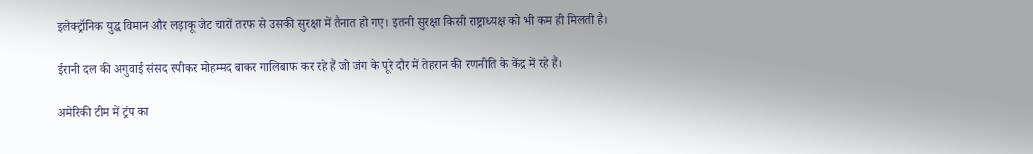इलेक्ट्रॉनिक युद्ध विमान और लड़ाकू जेट चारों तरफ से उसकी सुरक्षा में तैनात हो गए। इतनी सुरक्षा किसी राष्ट्राध्यक्ष को भी कम ही मिलती है।

ईरानी दल की अगुवाई संसद स्पीकर मोहम्मद बाकर गालिबाफ कर रहे हैं जो जंग के पूरे दौर में तेहरान की रणनीति के केंद्र में रहे हैं।

अमेरिकी टीम में ट्रंप का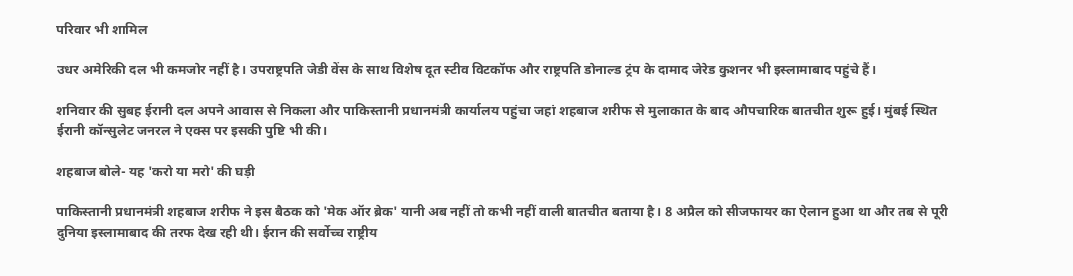परिवार भी शामिल

उधर अमेरिकी दल भी कमजोर नहीं है। उपराष्ट्रपति जेडी वेंस के साथ विशेष दूत स्टीव विटकॉफ और राष्ट्रपति डोनाल्ड ट्रंप के दामाद जेरेड कुशनर भी इस्लामाबाद पहुंचे हैं।

शनिवार की सुबह ईरानी दल अपने आवास से निकला और पाकिस्तानी प्रधानमंत्री कार्यालय पहुंचा जहां शहबाज शरीफ से मुलाकात के बाद औपचारिक बातचीत शुरू हुई। मुंबई स्थित ईरानी कॉन्सुलेट जनरल ने एक्स पर इसकी पुष्टि भी की।

शहबाज बोले- यह 'करो या मरो' की घड़ी

पाकिस्तानी प्रधानमंत्री शहबाज शरीफ ने इस बैठक को 'मेक ऑर ब्रेक' यानी अब नहीं तो कभी नहीं वाली बातचीत बताया है। 8 अप्रैल को सीजफायर का ऐलान हुआ था और तब से पूरी दुनिया इस्लामाबाद की तरफ देख रही थी। ईरान की सर्वोच्च राष्ट्रीय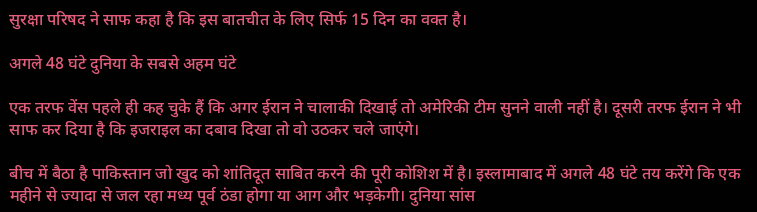सुरक्षा परिषद ने साफ कहा है कि इस बातचीत के लिए सिर्फ 15 दिन का वक्त है।

अगले 48 घंटे दुनिया के सबसे अहम घंटे

एक तरफ वेंस पहले ही कह चुके हैं कि अगर ईरान ने चालाकी दिखाई तो अमेरिकी टीम सुनने वाली नहीं है। दूसरी तरफ ईरान ने भी साफ कर दिया है कि इजराइल का दबाव दिखा तो वो उठकर चले जाएंगे।

बीच में बैठा है पाकिस्तान जो खुद को शांतिदूत साबित करने की पूरी कोशिश में है। इस्लामाबाद में अगले 48 घंटे तय करेंगे कि एक महीने से ज्यादा से जल रहा मध्य पूर्व ठंडा होगा या आग और भड़केगी। दुनिया सांस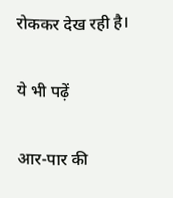रोककर देख रही है।

ये भी पढ़ें

आर-पार की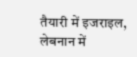तैयारी में इजराइल, लेबनान में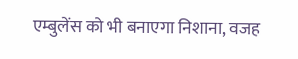एम्बुलेंस को भी बनाएगा निशाना, वजह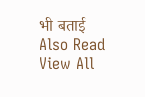भी बताई
Also Read
View All